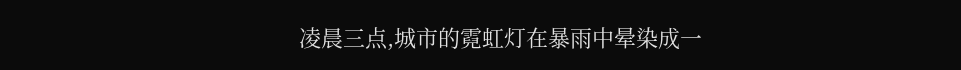凌晨三点,城市的霓虹灯在暴雨中晕染成一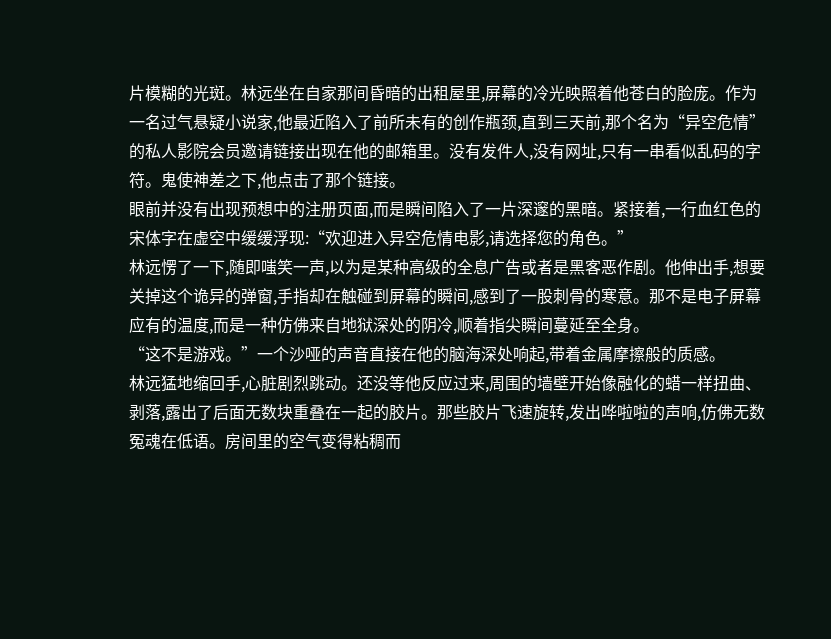片模糊的光斑。林远坐在自家那间昏暗的出租屋里,屏幕的冷光映照着他苍白的脸庞。作为一名过气悬疑小说家,他最近陷入了前所未有的创作瓶颈,直到三天前,那个名为“异空危情”的私人影院会员邀请链接出现在他的邮箱里。没有发件人,没有网址,只有一串看似乱码的字符。鬼使神差之下,他点击了那个链接。
眼前并没有出现预想中的注册页面,而是瞬间陷入了一片深邃的黑暗。紧接着,一行血红色的宋体字在虚空中缓缓浮现:“欢迎进入异空危情电影,请选择您的角色。”
林远愣了一下,随即嗤笑一声,以为是某种高级的全息广告或者是黑客恶作剧。他伸出手,想要关掉这个诡异的弹窗,手指却在触碰到屏幕的瞬间,感到了一股刺骨的寒意。那不是电子屏幕应有的温度,而是一种仿佛来自地狱深处的阴冷,顺着指尖瞬间蔓延至全身。
“这不是游戏。”一个沙哑的声音直接在他的脑海深处响起,带着金属摩擦般的质感。
林远猛地缩回手,心脏剧烈跳动。还没等他反应过来,周围的墙壁开始像融化的蜡一样扭曲、剥落,露出了后面无数块重叠在一起的胶片。那些胶片飞速旋转,发出哗啦啦的声响,仿佛无数冤魂在低语。房间里的空气变得粘稠而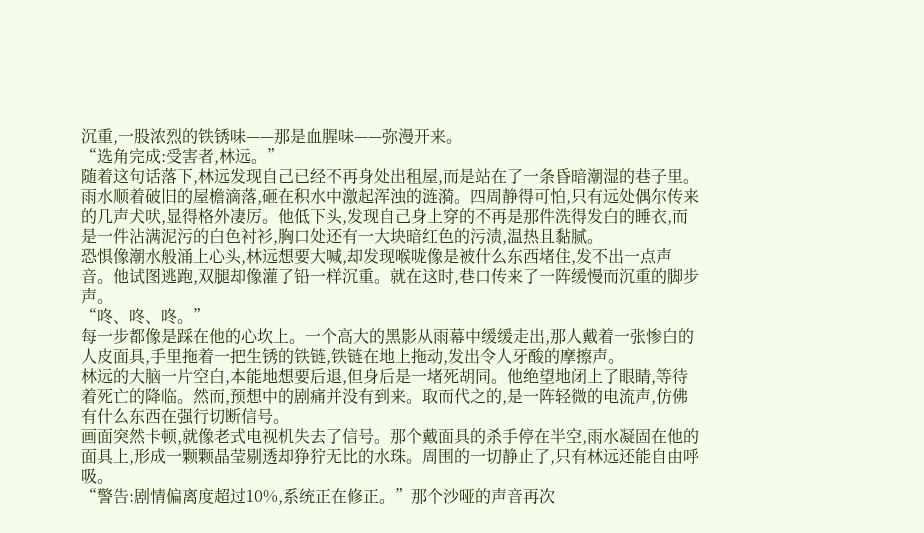沉重,一股浓烈的铁锈味——那是血腥味——弥漫开来。
“选角完成:受害者,林远。”
随着这句话落下,林远发现自己已经不再身处出租屋,而是站在了一条昏暗潮湿的巷子里。雨水顺着破旧的屋檐滴落,砸在积水中激起浑浊的涟漪。四周静得可怕,只有远处偶尔传来的几声犬吠,显得格外凄厉。他低下头,发现自己身上穿的不再是那件洗得发白的睡衣,而是一件沾满泥污的白色衬衫,胸口处还有一大块暗红色的污渍,温热且黏腻。
恐惧像潮水般涌上心头,林远想要大喊,却发现喉咙像是被什么东西堵住,发不出一点声音。他试图逃跑,双腿却像灌了铅一样沉重。就在这时,巷口传来了一阵缓慢而沉重的脚步声。
“咚、咚、咚。”
每一步都像是踩在他的心坎上。一个高大的黑影从雨幕中缓缓走出,那人戴着一张惨白的人皮面具,手里拖着一把生锈的铁链,铁链在地上拖动,发出令人牙酸的摩擦声。
林远的大脑一片空白,本能地想要后退,但身后是一堵死胡同。他绝望地闭上了眼睛,等待着死亡的降临。然而,预想中的剧痛并没有到来。取而代之的,是一阵轻微的电流声,仿佛有什么东西在强行切断信号。
画面突然卡顿,就像老式电视机失去了信号。那个戴面具的杀手停在半空,雨水凝固在他的面具上,形成一颗颗晶莹剔透却狰狞无比的水珠。周围的一切静止了,只有林远还能自由呼吸。
“警告:剧情偏离度超过10%,系统正在修正。”那个沙哑的声音再次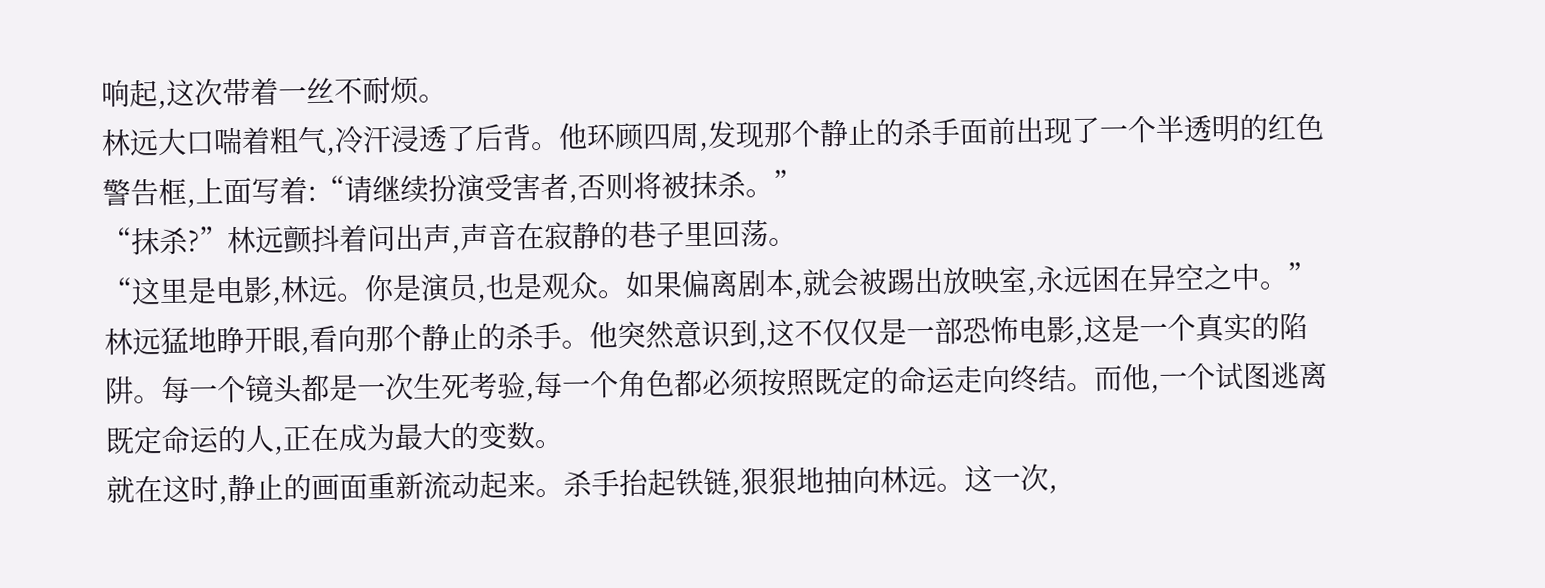响起,这次带着一丝不耐烦。
林远大口喘着粗气,冷汗浸透了后背。他环顾四周,发现那个静止的杀手面前出现了一个半透明的红色警告框,上面写着:“请继续扮演受害者,否则将被抹杀。”
“抹杀?”林远颤抖着问出声,声音在寂静的巷子里回荡。
“这里是电影,林远。你是演员,也是观众。如果偏离剧本,就会被踢出放映室,永远困在异空之中。”
林远猛地睁开眼,看向那个静止的杀手。他突然意识到,这不仅仅是一部恐怖电影,这是一个真实的陷阱。每一个镜头都是一次生死考验,每一个角色都必须按照既定的命运走向终结。而他,一个试图逃离既定命运的人,正在成为最大的变数。
就在这时,静止的画面重新流动起来。杀手抬起铁链,狠狠地抽向林远。这一次,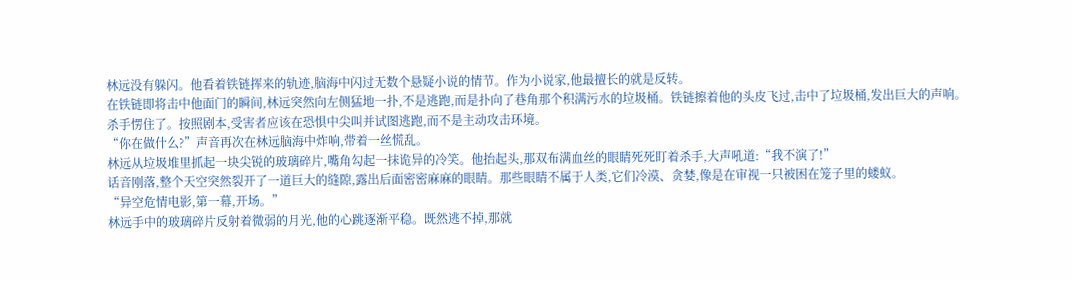林远没有躲闪。他看着铁链挥来的轨迹,脑海中闪过无数个悬疑小说的情节。作为小说家,他最擅长的就是反转。
在铁链即将击中他面门的瞬间,林远突然向左侧猛地一扑,不是逃跑,而是扑向了巷角那个积满污水的垃圾桶。铁链擦着他的头皮飞过,击中了垃圾桶,发出巨大的声响。
杀手愣住了。按照剧本,受害者应该在恐惧中尖叫并试图逃跑,而不是主动攻击环境。
“你在做什么?”声音再次在林远脑海中炸响,带着一丝慌乱。
林远从垃圾堆里抓起一块尖锐的玻璃碎片,嘴角勾起一抹诡异的冷笑。他抬起头,那双布满血丝的眼睛死死盯着杀手,大声吼道:“我不演了!”
话音刚落,整个天空突然裂开了一道巨大的缝隙,露出后面密密麻麻的眼睛。那些眼睛不属于人类,它们冷漠、贪婪,像是在审视一只被困在笼子里的蝼蚁。
“异空危情电影,第一幕,开场。”
林远手中的玻璃碎片反射着微弱的月光,他的心跳逐渐平稳。既然逃不掉,那就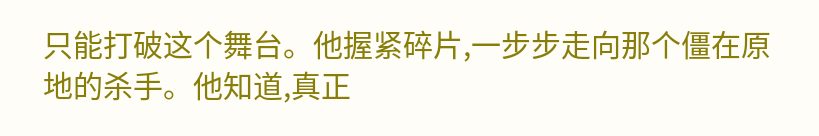只能打破这个舞台。他握紧碎片,一步步走向那个僵在原地的杀手。他知道,真正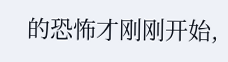的恐怖才刚刚开始,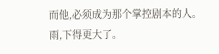而他,必须成为那个掌控剧本的人。
雨,下得更大了。